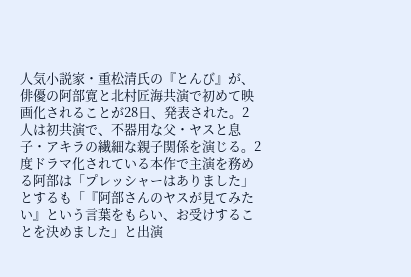人気小説家・重松清氏の『とんび』が、俳優の阿部寛と北村匠海共演で初めて映画化されることが28日、発表された。2人は初共演で、不器用な父・ヤスと息子・アキラの繊細な親子関係を演じる。2度ドラマ化されている本作で主演を務める阿部は「プレッシャーはありました」とするも「『阿部さんのヤスが見てみたい』という言葉をもらい、お受けすることを決めました」と出演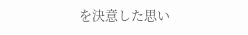を決意した思い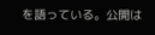を語っている。公開は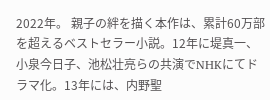2022年。 親子の絆を描く本作は、累計60万部を超えるベストセラー小説。12年に堤真一、小泉今日子、池松壮亮らの共演でNHKにてドラマ化。13年には、内野聖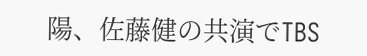陽、佐藤健の共演でTBS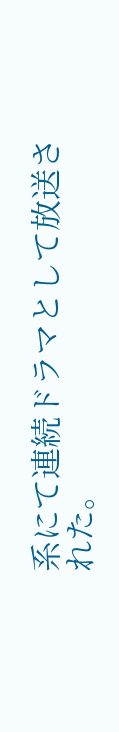系にて連続ドラマとして放送された。